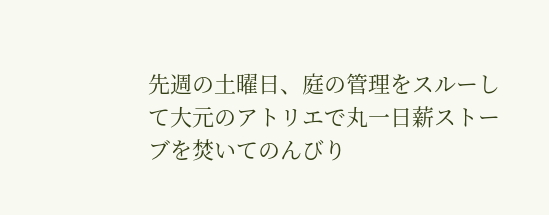先週の土曜日、庭の管理をスルーして大元のアトリエで丸一日薪ストーブを焚いてのんびり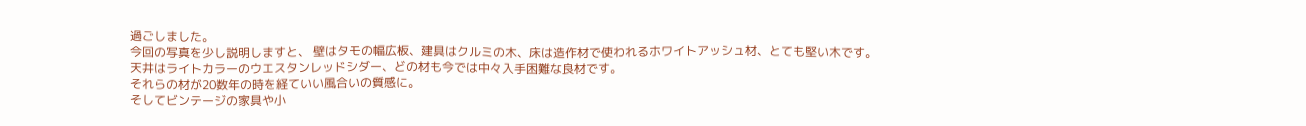過ごしました。
今回の写真を少し説明しますと、 壁はタモの幅広板、建具はクルミの木、床は造作材で使われるホワイトアッシュ材、とても堅い木です。
天井はライトカラーのウエスタンレッドシダー、どの材も今では中々入手困難な良材です。
それらの材が20数年の時を経ていい風合いの質感に。
そしてビンテージの家具や小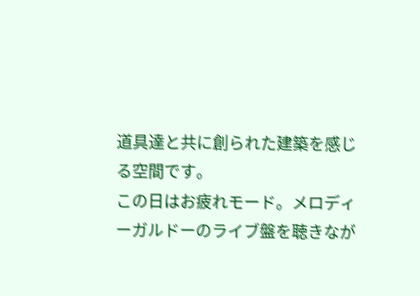道具達と共に創られた建築を感じる空間です。
この日はお疲れモード。メロディーガルドーのライブ盤を聴きなが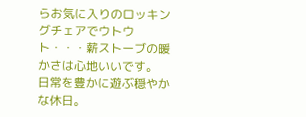らお気に入りのロッキングチェアでウトウト・・・薪ストーブの暖かさは心地いいです。
日常を豊かに遊ぶ穏やかな休日。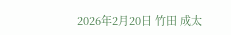2026年2月20日 竹田 成太